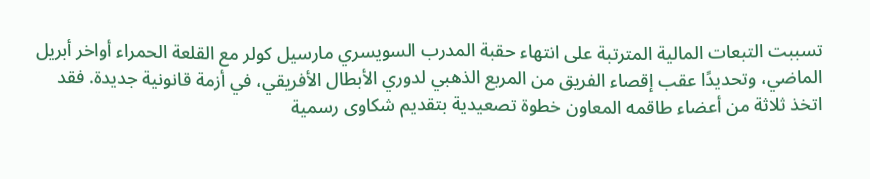تسببت التبعات المالية المترتبة على انتهاء حقبة المدرب السويسري مارسيل كولر مع القلعة الحمراء أواخر أبريل الماضي، وتحديدًا عقب إقصاء الفريق من المربع الذهبي لدوري الأبطال الأفريقي، في أزمة قانونية جديدة. فقد اتخذ ثلاثة من أعضاء طاقمه المعاون خطوة تصعيدية بتقديم شكاوى رسمية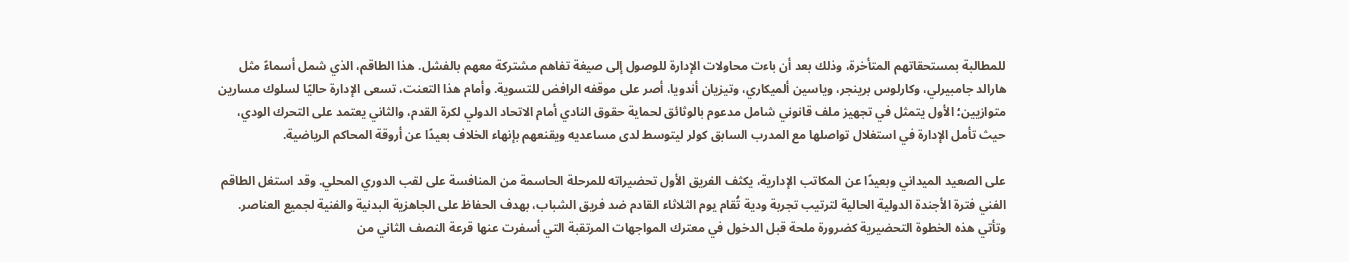للمطالبة بمستحقاتهم المتأخرة، وذلك بعد أن باءت محاولات الإدارة للوصول إلى صيغة تفاهم مشتركة معهم بالفشل. هذا الطاقم، الذي شمل أسماءً مثل هارالد جامبيرلي، وكارلوس برينجر، وياسين ألميكاري، وتيزيان أندويا، أصر على موقفه الرافض للتسوية. وأمام هذا التعنت، تسعى الإدارة حاليًا لسلوك مسارين متوازيين؛ الأول يتمثل في تجهيز ملف قانوني شامل مدعوم بالوثائق لحماية حقوق النادي أمام الاتحاد الدولي لكرة القدم، والثاني يعتمد على التحرك الودي، حيث تأمل الإدارة في استغلال تواصلها مع المدرب السابق كولر ليتوسط لدى مساعديه ويقنعهم بإنهاء الخلاف بعيدًا عن أروقة المحاكم الرياضية.

على الصعيد الميداني وبعيدًا عن المكاتب الإدارية، يكثف الفريق الأول تحضيراته للمرحلة الحاسمة من المنافسة على لقب الدوري المحلي. وقد استغل الطاقم الفني فترة الأجندة الدولية الحالية لترتيب تجربة ودية تُقام يوم الثلاثاء القادم ضد فريق الشباب، بهدف الحفاظ على الجاهزية البدنية والفنية لجميع العناصر. وتأتي هذه الخطوة التحضيرية كضرورة ملحة قبل الدخول في معترك المواجهات المرتقبة التي أسفرت عنها قرعة النصف الثاني من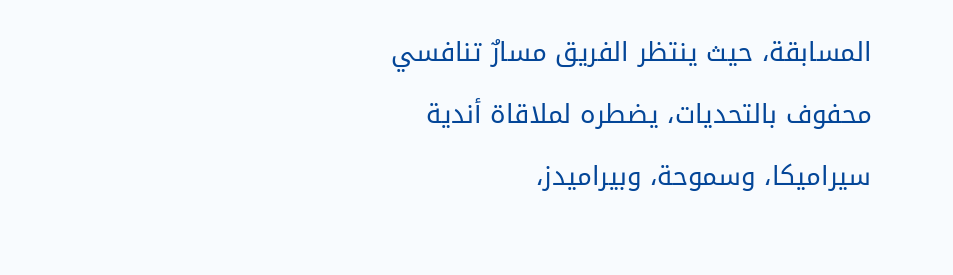المسابقة، حيث ينتظر الفريق مسارٌ تنافسي محفوف بالتحديات، يضطره لملاقاة أندية سيراميكا، وسموحة، وبيراميدز،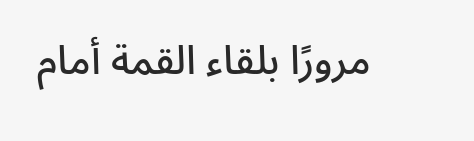مرورًا بلقاء القمة أمام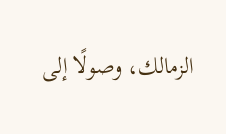الزمالك، وصولًا إلى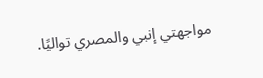مواجهتي إنبي والمصري تواليًا.